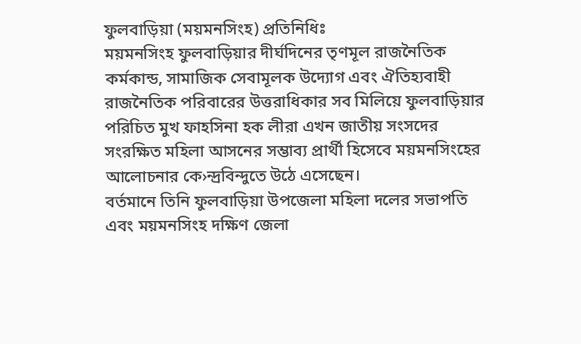ফুলবাড়িয়া (ময়মনসিংহ) প্রতিনিধিঃ
ময়মনসিংহ ফুলবাড়িয়ার দীর্ঘদিনের তৃণমূল রাজনৈতিক কর্মকান্ড, সামাজিক সেবামূলক উদ্যোগ এবং ঐতিহ্যবাহী রাজনৈতিক পরিবারের উত্তরাধিকার সব মিলিয়ে ফুলবাড়িয়ার পরিচিত মুখ ফাহসিনা হক লীরা এখন জাতীয় সংসদের সংরক্ষিত মহিলা আসনের সম্ভাব্য প্রার্থী হিসেবে ময়মনসিংহের আলোচনার কে›ন্দ্রবিন্দুতে উঠে এসেছেন।
বর্তমানে তিনি ফুলবাড়িয়া উপজেলা মহিলা দলের সভাপতি এবং ময়মনসিংহ দক্ষিণ জেলা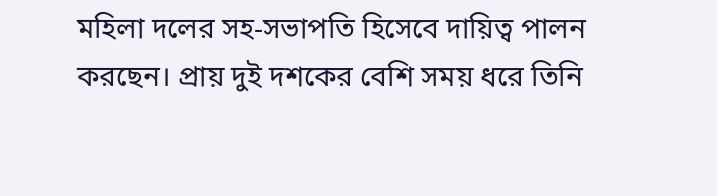মহিলা দলের সহ-সভাপতি হিসেবে দায়িত্ব পালন করছেন। প্রায় দুই দশকের বেশি সময় ধরে তিনি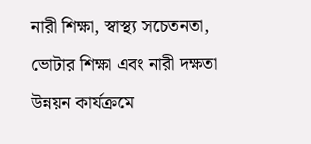নারী শিক্ষা, স্বাস্থ্য সচেতনতা, ভোটার শিক্ষা এবং নারী দক্ষতা উন্নয়ন কার্যক্রমে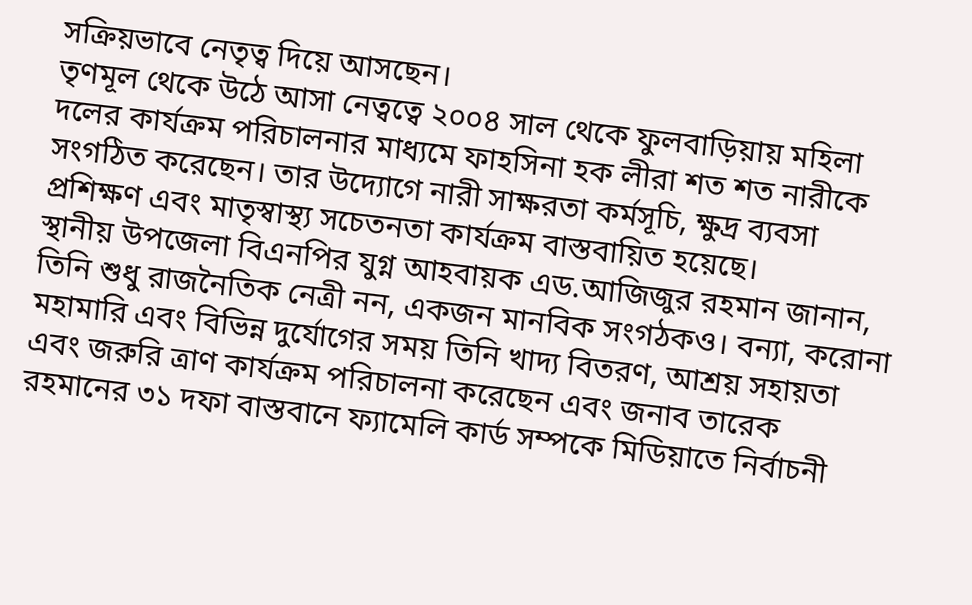সক্রিয়ভাবে নেতৃত্ব দিয়ে আসছেন।
তৃণমূল থেকে উঠে আসা নেত্বত্বে ২০০৪ সাল থেকে ফুলবাড়িয়ায় মহিলা দলের কার্যক্রম পরিচালনার মাধ্যমে ফাহসিনা হক লীরা শত শত নারীকে সংগঠিত করেছেন। তার উদ্যোগে নারী সাক্ষরতা কর্মসূচি, ক্ষুদ্র ব্যবসা প্রশিক্ষণ এবং মাতৃস্বাস্থ্য সচেতনতা কার্যক্রম বাস্তবায়িত হয়েছে।
স্থানীয় উপজেলা বিএনপির যুগ্ন আহবায়ক এড.আজিজুর রহমান জানান, তিনি শুধু রাজনৈতিক নেত্রী নন, একজন মানবিক সংগঠকও। বন্যা, করোনা মহামারি এবং বিভিন্ন দুর্যোগের সময় তিনি খাদ্য বিতরণ, আশ্রয় সহায়তা এবং জরুরি ত্রাণ কার্যক্রম পরিচালনা করেছেন এবং জনাব তারেক রহমানের ৩১ দফা বাস্তবানে ফ্যামেলি কার্ড সম্পকে মিডিয়াতে নির্বাচনী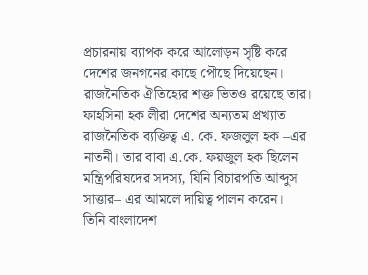প্রচারনায় ব্যাপক করে আলোড়ন সৃষ্টি করে দেশের জনগনের কাছে পৌছে দিয়েছেন।
রাজনৈতিক ঐতিহ্যের শক্ত ভিতও রয়েছে তার।
ফাহসিনা হক লীরা দেশের অন্যতম প্রখ্যাত রাজনৈতিক ব্যক্তিত্ব এ. কে. ফজলুল হক –এর নাতনী। তার বাবা এ.কে. ফয়জুল হক ছিলেন মন্ত্রিপরিষদের সদস্য, যিনি বিচারপতি আব্দুস সাত্তার– এর আমলে দায়িত্ব পালন করেন।
তিনি বাংলাদেশ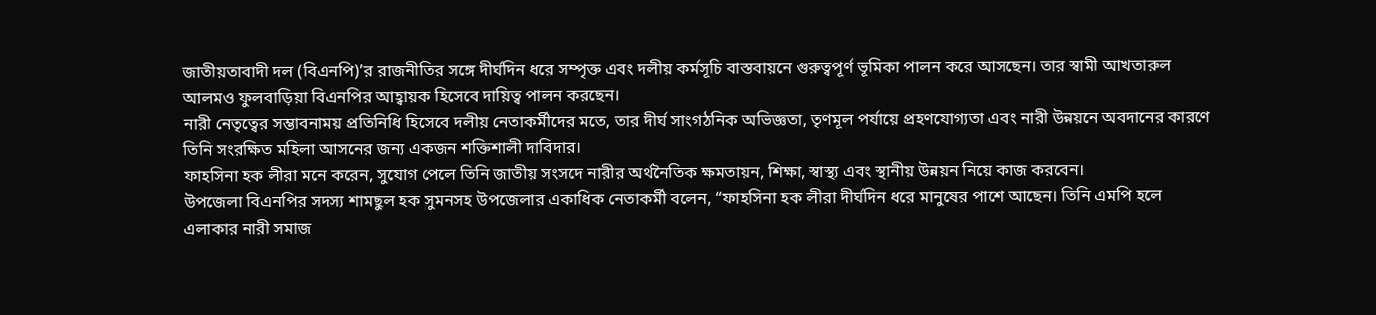জাতীয়তাবাদী দল (বিএনপি)’র রাজনীতির সঙ্গে দীর্ঘদিন ধরে সম্পৃক্ত এবং দলীয় কর্মসূচি বাস্তবায়নে গুরুত্বপূর্ণ ভূমিকা পালন করে আসছেন। তার স্বামী আখতারুল আলমও ফুলবাড়িয়া বিএনপির আহ্বায়ক হিসেবে দায়িত্ব পালন করছেন।
নারী নেতৃত্বের সম্ভাবনাময় প্রতিনিধি হিসেবে দলীয় নেতাকর্মীদের মতে, তার দীর্ঘ সাংগঠনিক অভিজ্ঞতা, তৃণমূল পর্যায়ে প্রহণযোগ্যতা এবং নারী উন্নয়নে অবদানের কারণে তিনি সংরক্ষিত মহিলা আসনের জন্য একজন শক্তিশালী দাবিদার।
ফাহসিনা হক লীরা মনে করেন, সুযোগ পেলে তিনি জাতীয় সংসদে নারীর অর্থনৈতিক ক্ষমতায়ন, শিক্ষা, স্বাস্থ্য এবং স্থানীয় উন্নয়ন নিয়ে কাজ করবেন।
উপজেলা বিএনপির সদস্য শামছুল হক সুমনসহ উপজেলার একাধিক নেতাকর্মী বলেন, “ফাহসিনা হক লীরা দীর্ঘদিন ধরে মানুষের পাশে আছেন। তিনি এমপি হলে এলাকার নারী সমাজ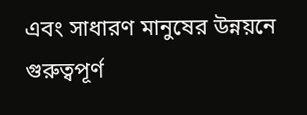এবং সাধারণ মানুষের উন্নয়নে গুরুত্বপূর্ণ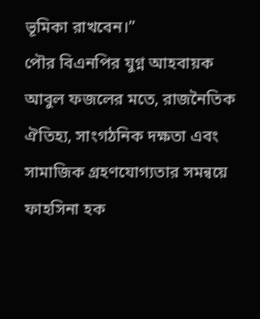ভূমিকা রাখবেন।”
পৌর বিএনপির যুগ্ন আহবায়ক আবুল ফজলের মতে, রাজনৈতিক ঐতিহ্য, সাংগঠনিক দক্ষতা এবং সামাজিক গ্রহণযোগ্যতার সমন্বয়ে ফাহসিনা হক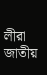লীরা জাতীয়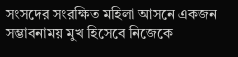সংসদের সংরক্ষিত মহিলা আসনে একজন সম্ভাবনাময় মুখ হিসেবে নিজেকে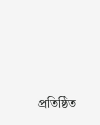প্রতিষ্ঠিত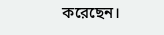করেছেন।